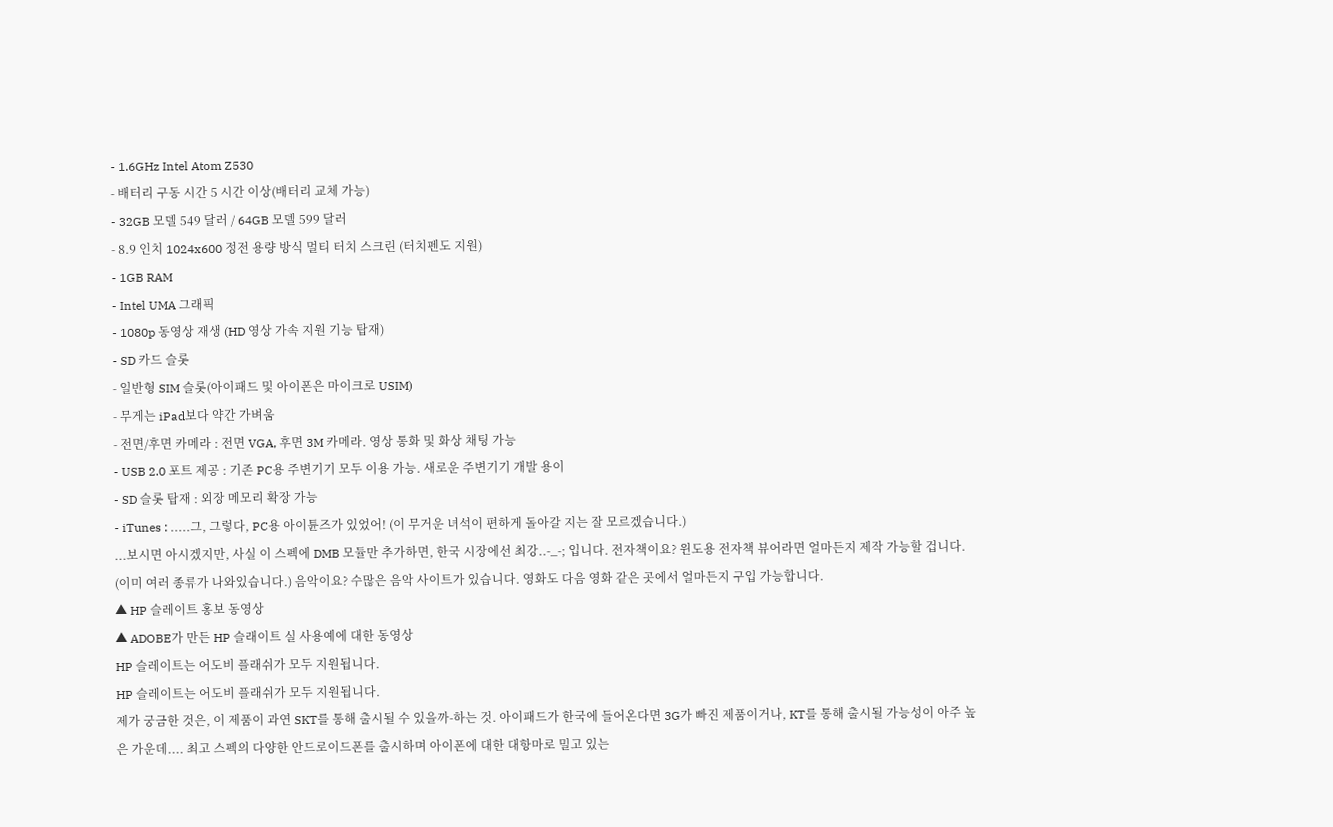- 1.6GHz Intel Atom Z530
- 배터리 구동 시간 5 시간 이상(배터리 교체 가능)
- 32GB 모델 549 달러 / 64GB 모델 599 달러
- 8.9 인치 1024x600 정전 용량 방식 멀티 터치 스크린 (터치펜도 지원)
- 1GB RAM
- Intel UMA 그래픽
- 1080p 동영상 재생 (HD 영상 가속 지원 기능 탑재)
- SD 카드 슬롯
- 일반형 SIM 슬롯(아이패드 및 아이폰은 마이크로 USIM)
- 무게는 iPad보다 약간 가벼움
- 전면/후면 카메라 : 전면 VGA, 후면 3M 카메라. 영상 통화 및 화상 채팅 가능
- USB 2.0 포트 제공 : 기존 PC용 주변기기 모두 이용 가능. 새로운 주변기기 개발 용이
- SD 슬롯 탑재 : 외장 메모리 확장 가능
- iTunes : .....그, 그렇다, PC용 아이튠즈가 있었어! (이 무거운 녀석이 편하게 돌아갈 지는 잘 모르겠습니다.)
...보시면 아시겠지만, 사실 이 스펙에 DMB 모듈만 추가하면, 한국 시장에선 최강..-_-; 입니다. 전자책이요? 윈도용 전자책 뷰어라면 얼마든지 제작 가능할 겁니다. (이미 여러 종류가 나와있습니다.) 음악이요? 수많은 음악 사이트가 있습니다. 영화도 다음 영화 같은 곳에서 얼마든지 구입 가능합니다.
▲ HP 슬레이트 홍보 동영상
▲ ADOBE가 만든 HP 슬래이트 실 사용예에 대한 동영상
HP 슬레이트는 어도비 플래쉬가 모두 지원됩니다.
HP 슬레이트는 어도비 플래쉬가 모두 지원됩니다.
제가 궁금한 것은, 이 제품이 과연 SKT를 통해 출시될 수 있을까-하는 것. 아이패드가 한국에 들어온다면 3G가 빠진 제품이거나, KT를 통해 출시될 가능성이 아주 높은 가운데.... 최고 스펙의 다양한 안드로이드폰를 출시하며 아이폰에 대한 대항마로 밀고 있는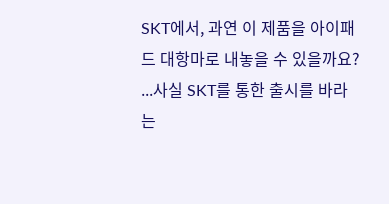SKT에서, 과연 이 제품을 아이패드 대항마로 내놓을 수 있을까요?
...사실 SKT를 통한 출시를 바라는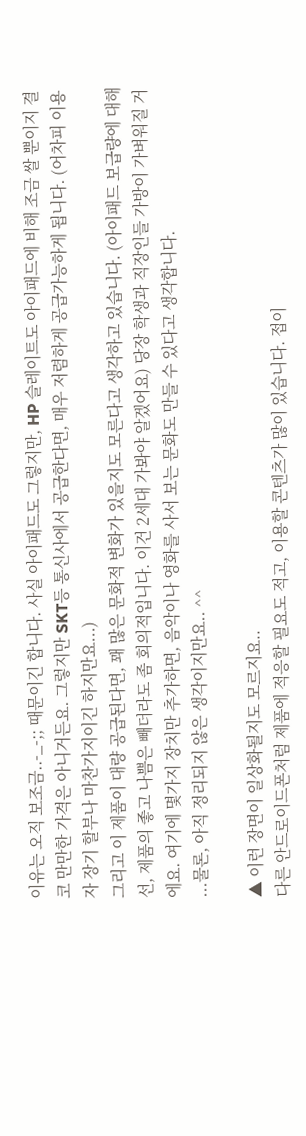이유는 오직 보조금..-_-;; 때문이긴 합니다. 사실 아이패드도 그렇지만, HP 슬레이트도 아이패드에 비해 조금 쌀 뿐이지 결코 만만한 가격은 아니거든요. 그렇지만 SKT등 통신사에서 공급한다면, 매우 저렴하게 공급가능하게 됩니다. (어차피 이용자 장기 할부나 마찬가지이긴 하지만요...)
그리고 이 제품이 대량 공급된다면, 꽤 많은 문화적 변화가 있을지도 모른다고 생각하고 있습니다. (아이패드 보급량에 대해선, 제품의 좋고 나쁨은 빼더라도 좀 회의적입니다. 이건 2세대 가봐야 알겠어요) 당장 학생과 직장인들 가방이 가벼워질 거에요. 여기에 몇가지 장치만 추가하면, 음악이나 영화를 사서 보는 문화도 만들 수 있다고 생각합니다.
...물론, 아직 정리되지 않은 생각이지만요.. ^^

▲ 이런 장면이 일상화될지도 모르지요..
다른 안드로이드폰처럼 제품에 적응할 필요도 적고, 이용할 콘텐츠가 많이 있습니다. 접이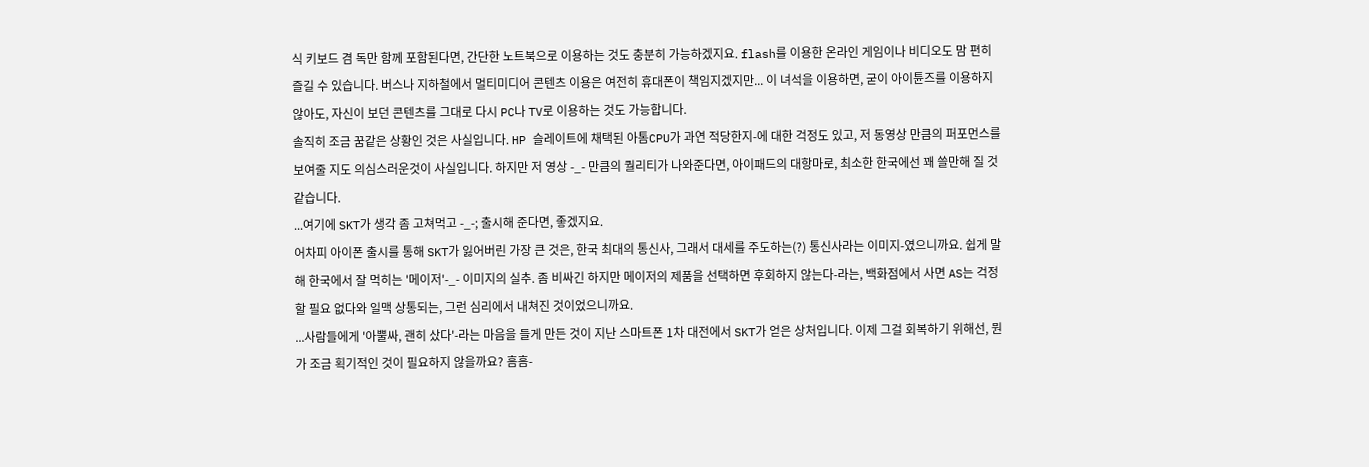식 키보드 겸 독만 함께 포함된다면, 간단한 노트북으로 이용하는 것도 충분히 가능하겠지요. flash를 이용한 온라인 게임이나 비디오도 맘 편히 즐길 수 있습니다. 버스나 지하철에서 멀티미디어 콘텐츠 이용은 여전히 휴대폰이 책임지겠지만... 이 녀석을 이용하면, 굳이 아이튠즈를 이용하지 않아도, 자신이 보던 콘텐츠를 그대로 다시 PC나 TV로 이용하는 것도 가능합니다.
솔직히 조금 꿈같은 상황인 것은 사실입니다. HP 슬레이트에 채택된 아톰CPU가 과연 적당한지-에 대한 걱정도 있고, 저 동영상 만큼의 퍼포먼스를 보여줄 지도 의심스러운것이 사실입니다. 하지만 저 영상 -_- 만큼의 퀄리티가 나와준다면, 아이패드의 대항마로, 최소한 한국에선 꽤 쓸만해 질 것 같습니다.
...여기에 SKT가 생각 좀 고쳐먹고 -_-; 출시해 준다면, 좋겠지요.
어차피 아이폰 출시를 통해 SKT가 잃어버린 가장 큰 것은, 한국 최대의 통신사, 그래서 대세를 주도하는(?) 통신사라는 이미지-였으니까요. 쉽게 말해 한국에서 잘 먹히는 '메이저'-_- 이미지의 실추. 좀 비싸긴 하지만 메이저의 제품을 선택하면 후회하지 않는다-라는, 백화점에서 사면 AS는 걱정할 필요 없다와 일맥 상통되는, 그런 심리에서 내쳐진 것이었으니까요.
...사람들에게 '아뿔싸, 괜히 샀다'-라는 마음을 들게 만든 것이 지난 스마트폰 1차 대전에서 SKT가 얻은 상처입니다. 이제 그걸 회복하기 위해선, 뭔가 조금 획기적인 것이 필요하지 않을까요? 흠흠-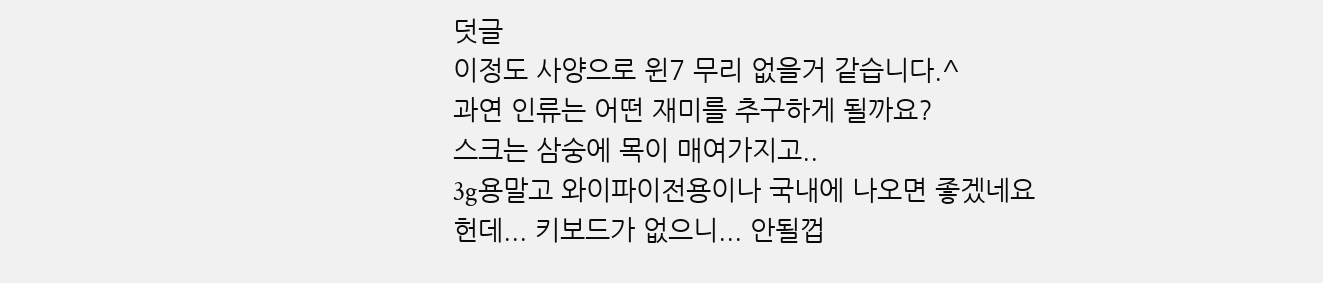덧글
이정도 사양으로 윈7 무리 없을거 같습니다.^
과연 인류는 어떤 재미를 추구하게 될까요?
스크는 삼숭에 목이 매여가지고..
3g용말고 와이파이전용이나 국내에 나오면 좋겠네요
헌데... 키보드가 없으니... 안될껍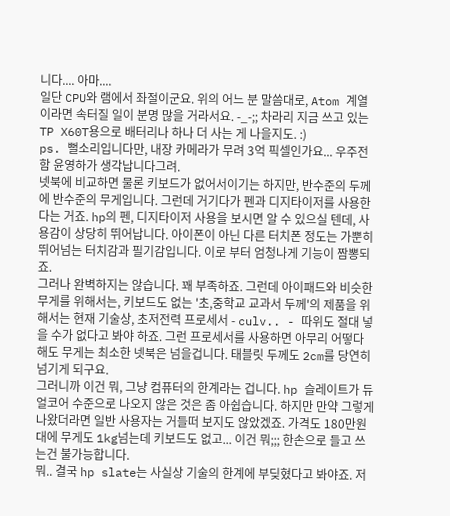니다.... 아마....
일단 CPU와 램에서 좌절이군요. 위의 어느 분 말씀대로, Atom 계열이라면 속터질 일이 분명 많을 거라서요. -_-;; 차라리 지금 쓰고 있는 TP X60T용으로 배터리나 하나 더 사는 게 나을지도. :)
ps. 뻘소리입니다만, 내장 카메라가 무려 3억 픽셀인가요... 우주전함 윤영하가 생각납니다그려.
넷북에 비교하면 물론 키보드가 없어서이기는 하지만, 반수준의 두께에 반수준의 무게입니다. 그런데 거기다가 펜과 디지타이저를 사용한다는 거죠. hp의 펜, 디지타이저 사용을 보시면 알 수 있으실 텐데, 사용감이 상당히 뛰어납니다. 아이폰이 아닌 다른 터치폰 정도는 가뿐히 뛰어넘는 터치감과 필기감입니다. 이로 부터 엄청나게 기능이 짬뽕되죠.
그러나 완벽하지는 않습니다. 꽤 부족하죠. 그런데 아이패드와 비슷한 무게를 위해서는, 키보드도 없는 '초,중학교 교과서 두께'의 제품을 위해서는 현재 기술상, 초저전력 프로세서 - culv.. - 따위도 절대 넣을 수가 없다고 봐야 하죠. 그런 프로세서를 사용하면 아무리 어떻다 해도 무게는 최소한 넷북은 넘을겁니다. 태블릿 두께도 2cm를 당연히 넘기게 되구요.
그러니까 이건 뭐, 그냥 컴퓨터의 한계라는 겁니다. hp 슬레이트가 듀얼코어 수준으로 나오지 않은 것은 좀 아쉽습니다. 하지만 만약 그렇게 나왔더라면 일반 사용자는 거들떠 보지도 않았겠죠. 가격도 180만원대에 무게도 1kg넘는데 키보드도 없고... 이건 뭐;;; 한손으로 들고 쓰는건 불가능합니다.
뭐.. 결국 hp slate는 사실상 기술의 한계에 부딪혔다고 봐야죠. 저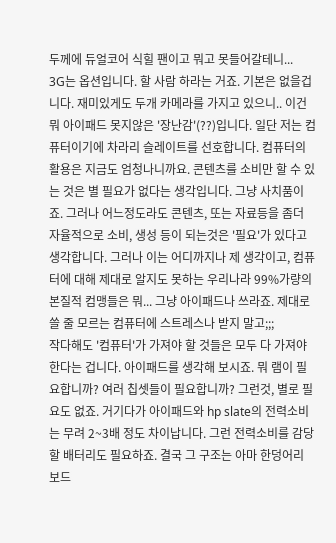두께에 듀얼코어 식힐 팬이고 뭐고 못들어갈테니...
3G는 옵션입니다. 할 사람 하라는 거죠. 기본은 없을겁니다. 재미있게도 두개 카메라를 가지고 있으니.. 이건 뭐 아이패드 못지않은 '장난감'(??)입니다. 일단 저는 컴퓨터이기에 차라리 슬레이트를 선호합니다. 컴퓨터의 활용은 지금도 엄청나니까요. 콘텐츠를 소비만 할 수 있는 것은 별 필요가 없다는 생각입니다. 그냥 사치품이죠. 그러나 어느정도라도 콘텐츠, 또는 자료등을 좀더 자율적으로 소비, 생성 등이 되는것은 '필요'가 있다고 생각합니다. 그러나 이는 어디까지나 제 생각이고, 컴퓨터에 대해 제대로 알지도 못하는 우리나라 99%가량의 본질적 컴맹들은 뭐... 그냥 아이패드나 쓰라죠. 제대로 쓸 줄 모르는 컴퓨터에 스트레스나 받지 말고;;;
작다해도 '컴퓨터'가 가져야 할 것들은 모두 다 가져야 한다는 겁니다. 아이패드를 생각해 보시죠. 뭐 램이 필요합니까? 여러 칩셋들이 필요합니까? 그런것, 별로 필요도 없죠. 거기다가 아이패드와 hp slate의 전력소비는 무려 2~3배 정도 차이납니다. 그런 전력소비를 감당할 배터리도 필요하죠. 결국 그 구조는 아마 한덩어리 보드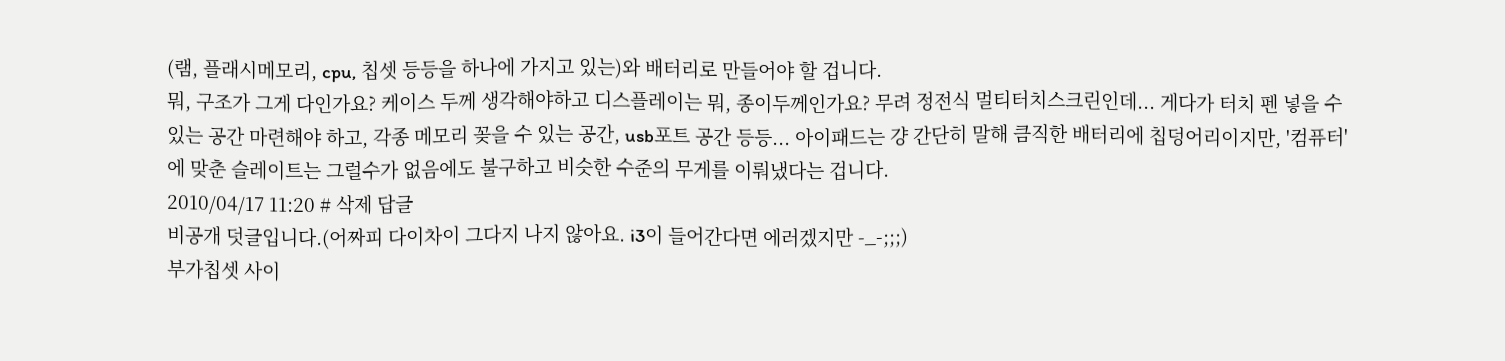(램, 플래시메모리, cpu, 칩셋 등등을 하나에 가지고 있는)와 배터리로 만들어야 할 겁니다.
뭐, 구조가 그게 다인가요? 케이스 두께 생각해야하고 디스플레이는 뭐, 종이두께인가요? 무려 정전식 멀티터치스크린인데... 게다가 터치 펜 넣을 수 있는 공간 마련해야 하고, 각종 메모리 꽂을 수 있는 공간, usb포트 공간 등등... 아이패드는 걍 간단히 말해 큼직한 배터리에 칩덩어리이지만, '컴퓨터'에 맞춘 슬레이트는 그럴수가 없음에도 불구하고 비슷한 수준의 무게를 이뤄냈다는 겁니다.
2010/04/17 11:20 # 삭제 답글
비공개 덧글입니다.(어짜피 다이차이 그다지 나지 않아요. i3이 들어간다면 에러겠지만 -_-;;;)
부가칩셋 사이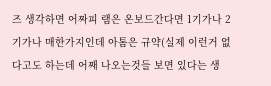즈 생각하면 어짜피 램은 온보드간다면 1기가나 2기가나 매한가지인데 아톰은 규약(실제 이런거 없다고도 하는데 어째 나오는것들 보면 있다는 생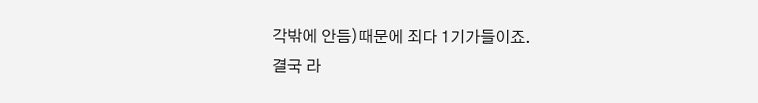각밖에 안듬)때문에 죄다 1기가들이죠.
결국 라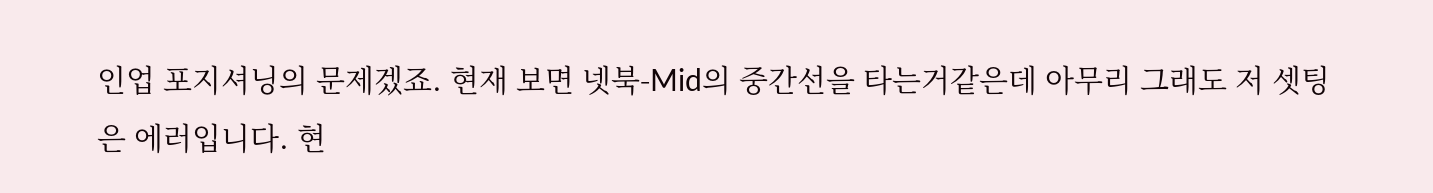인업 포지셔닝의 문제겠죠. 현재 보면 넷북-Mid의 중간선을 타는거같은데 아무리 그래도 저 셋팅은 에러입니다. 현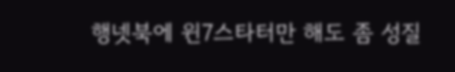행넷북에 윈7스타터만 해도 좀 성질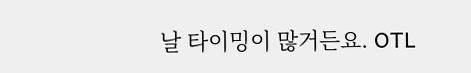날 타이밍이 많거든요. OTL